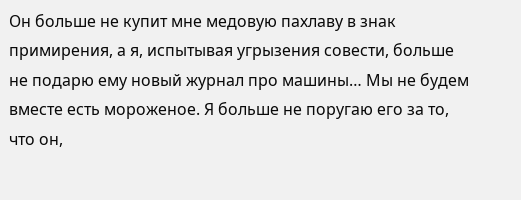Он больше не купит мне медовую пахлаву в знак примирения, а я, испытывая угрызения совести, больше не подарю ему новый журнал про машины… Мы не будем вместе есть мороженое. Я больше не поругаю его за то, что он,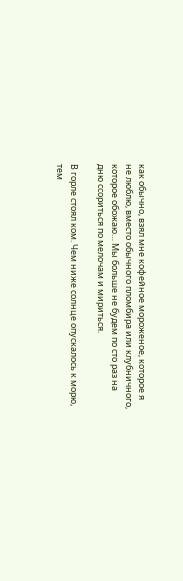как обычно, взял мне кофейное мороженое, которое я не люблю, вместо обычного пломбира или клубничного, которое обожаю… Мы больше не будем по сто раз на дню ссориться по мелочам и мириться.

В горле стоял ком. Чем ниже солнце опускалось к морю, тем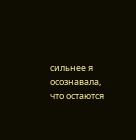сильнее я осознавала, что остаются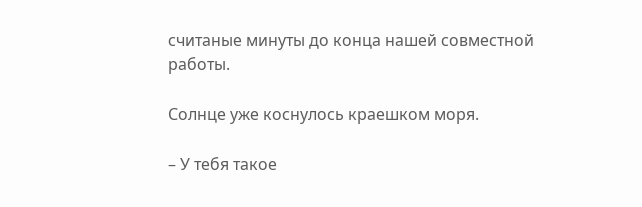считаные минуты до конца нашей совместной работы.

Солнце уже коснулось краешком моря.

– У тебя такое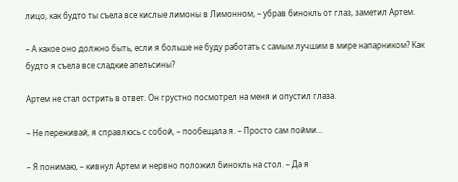лицо, как будто ты съела все кислые лимоны в Лимонном, – убрав бинокль от глаз, заметил Артем.

– А какое оно должно быть, если я больше не буду работать с самым лучшим в мире напарником? Как будто я съела все сладкие апельсины?

Артем не стал острить в ответ. Он грустно посмотрел на меня и опустил глаза.

– Не переживай, я справлюсь с собой, – пообещала я. – Просто сам пойми…

– Я понимаю, – кивнул Артем и нервно положил бинокль на стол. – Да я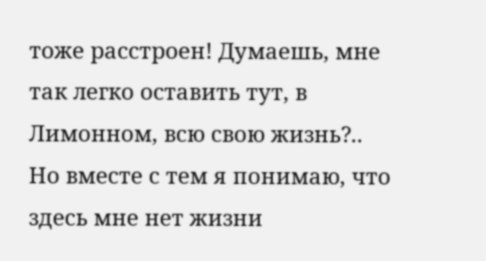тоже расстроен! Думаешь, мне так легко оставить тут, в Лимонном, всю свою жизнь?.. Но вместе с тем я понимаю, что здесь мне нет жизни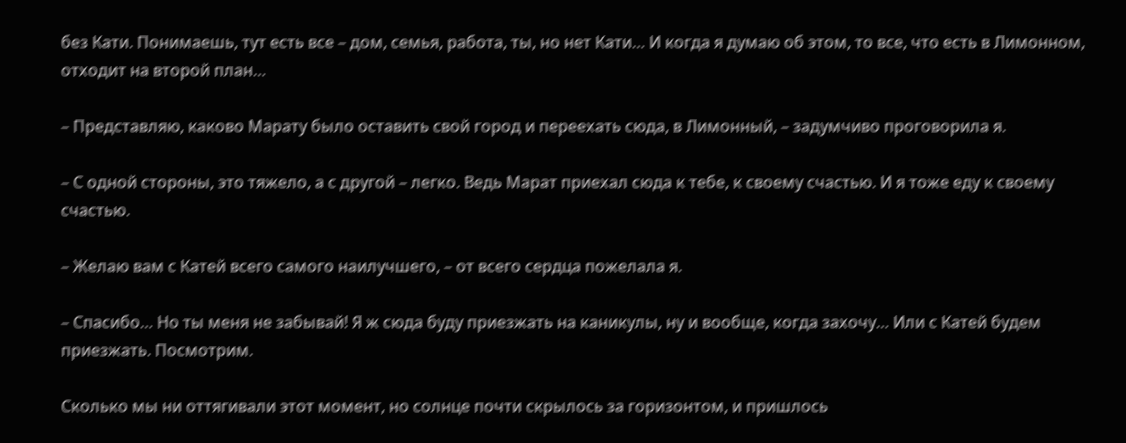без Кати. Понимаешь, тут есть все – дом, семья, работа, ты, но нет Кати… И когда я думаю об этом, то все, что есть в Лимонном, отходит на второй план…

– Представляю, каково Марату было оставить свой город и переехать сюда, в Лимонный, – задумчиво проговорила я.

– С одной стороны, это тяжело, а с другой – легко. Ведь Марат приехал сюда к тебе, к своему счастью. И я тоже еду к своему счастью.

– Желаю вам с Катей всего самого наилучшего, – от всего сердца пожелала я.

– Спасибо… Но ты меня не забывай! Я ж сюда буду приезжать на каникулы, ну и вообще, когда захочу… Или с Катей будем приезжать. Посмотрим.

Сколько мы ни оттягивали этот момент, но солнце почти скрылось за горизонтом, и пришлось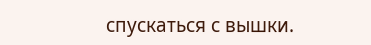спускаться с вышки.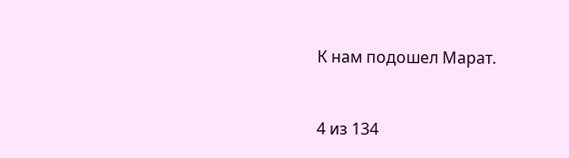К нам подошел Марат.



4 из 134